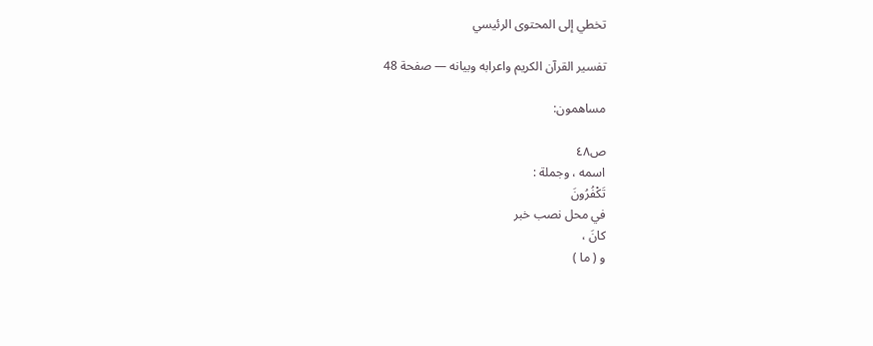تخطي إلى المحتوى الرئيسي

تفسير القرآن الكريم واعرابه وبيانه — صفحة 48

مساهمون:

ص٤٨
اسمه ، وجملة :
تَكْفُرُونَ
في محل نصب خبر
كانَ ،
و ( ما )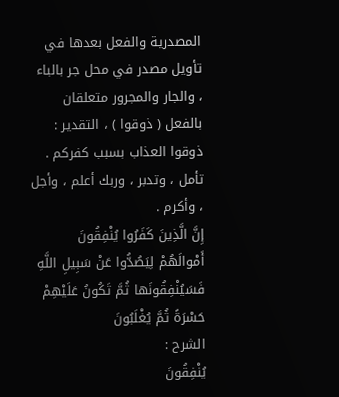المصدرية والفعل بعدها في تأويل مصدر في محل جر بالباء ، والجار والمجرور متعلقان بالفعل ( ذوقوا ) ، التقدير : ذوقوا العذاب بسبب كفركم . تأمل ، وتدبر ، وربك أعلم ، وأجل ، وأكرم .
إِنَّ الَّذِينَ كَفَرُوا يُنْفِقُونَ أَمْوالَهُمْ لِيَصُدُّوا عَنْ سَبِيلِ اللَّهِ فَسَيُنْفِقُونَها ثُمَّ تَكُونُ عَلَيْهِمْ حَسْرَةً ثُمَّ يُغْلَبُونَ
الشرح :
يُنْفِقُونَ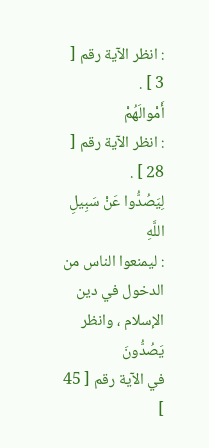: انظر الآية رقم [ 3 ] .
أَمْوالَهُمْ
: انظر الآية رقم [ 28 ] .
لِيَصُدُّوا عَنْ سَبِيلِ اللَّهِ
: ليمنعوا الناس من الدخول في دين الإسلام ، وانظر
يَصُدُّونَ
في الآية رقم [ 45 ]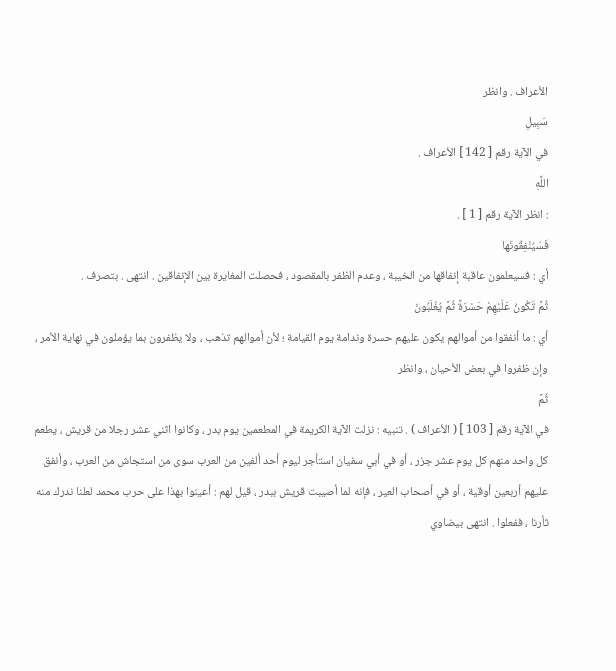الأعراف . وانظر
سَبِيلِ
في الآية رقم [ 142 ] الأعراف .
اللَّهِ
: انظر الآية رقم [ 1 ] .
فَسَيُنْفِقُونَها
أي : فسيعلمون عاقبة إنفاقها من الخيبة ، وعدم الظفر بالمقصود ، فحصلت المغايرة بين الإنفاقين . انتهى . بتصرف .
ثُمَّ تَكُونُ عَلَيْهِمْ حَسْرَةً ثُمَّ يُغْلَبُونَ
أي : ما أنفقوا من أموالهم يكون عليهم حسرة وندامة يوم القيامة ؛ لأن أموالهم تذهب ، ولا يظفرون بما يؤملون في نهاية الأمر ، وإن ظفروا في بعض الأحيان ، وانظر
ثُمَّ
في الآية رقم [ 103 ] ( الأعراف ) . تنبيه : نزلت الآية الكريمة في المطعمين يوم بدر ، وكانوا اثني عشر رجلا من قريش ، يطعم كل واحد منهم كل يوم عشر جزر ، أو في أبي سفيان استأجر ليوم أحد ألفين من العرب سوى من استجاش من العرب ، وأنفق عليهم أربعين أوقية ، أو في أصحاب العير ، فإنه لما أصيبت قريش ببدر ، قيل لهم : أعينوا بهذا على حرب محمد لعلنا ندرك منه ثأرنا ، ففعلوا . انتهى بيضاوي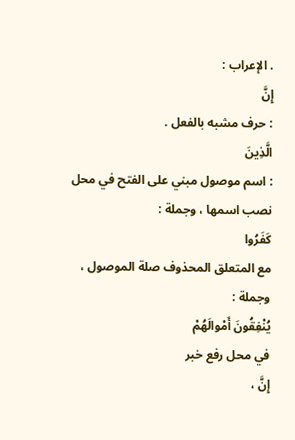. الإعراب :
إِنَّ
: حرف مشبه بالفعل .
الَّذِينَ
: اسم موصول مبني على الفتح في محل نصب اسمها ، وجملة :
كَفَرُوا
مع المتعلق المحذوف صلة الموصول ، وجملة :
يُنْفِقُونَ أَمْوالَهُمْ
في محل رفع خبر
إِنَّ ،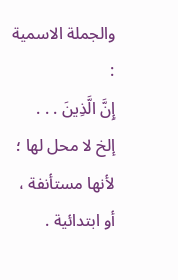والجملة الاسمية :
إِنَّ الَّذِينَ . . .
إلخ لا محل لها ؛ لأنها مستأنفة ، أو ابتدائية .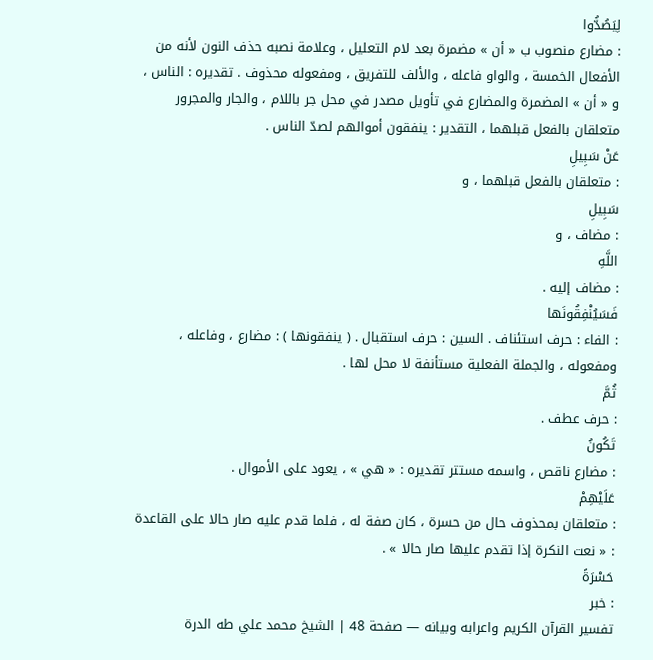لِيَصُدُّوا
: مضارع منصوب ب « أن » مضمرة بعد لام التعليل ، وعلامة نصبه حذف النون لأنه من الأفعال الخمسة ، والواو فاعله ، والألف للتفريق ، ومفعوله محذوف . تقديره : الناس ، و « أن » المضمرة والمضارع في تأويل مصدر في محل جر باللام ، والجار والمجرور متعلقان بالفعل قبلهما ، التقدير : ينفقون أموالهم لصدّ الناس .
عَنْ سَبِيلِ
: متعلقان بالفعل قبلهما ، و
سَبِيلِ
: مضاف ، و
اللَّهِ
: مضاف إليه .
فَسَيُنْفِقُونَها
: الفاء : حرف استئناف . السين : حرف استقبال . ( ينفقونها ) : مضارع ، وفاعله ، ومفعوله ، والجملة الفعلية مستأنفة لا محل لها .
ثُمَّ
: حرف عطف .
تَكُونُ
: مضارع ناقص ، واسمه مستتر تقديره : « هي » ، يعود على الأموال .
عَلَيْهِمْ
: متعلقان بمحذوف حال من حسرة ، كان صفة له ، فلما قدم عليه صار حالا على القاعدة : « نعت النكرة إذا تقدم عليها صار حالا » .
حَسْرَةً
: خبر
تفسير القرآن الكريم واعرابه وبيانه — صفحة 48 | الشيخ محمد علي طه الدرة